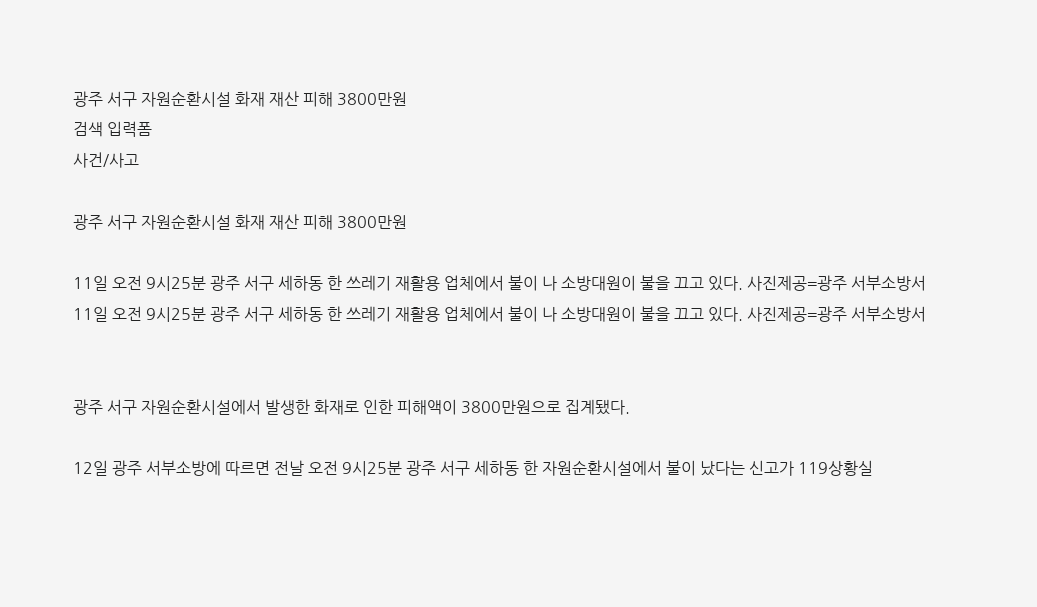광주 서구 자원순환시설 화재 재산 피해 3800만원
검색 입력폼
사건/사고

광주 서구 자원순환시설 화재 재산 피해 3800만원

11일 오전 9시25분 광주 서구 세하동 한 쓰레기 재활용 업체에서 불이 나 소방대원이 불을 끄고 있다. 사진제공=광주 서부소방서
11일 오전 9시25분 광주 서구 세하동 한 쓰레기 재활용 업체에서 불이 나 소방대원이 불을 끄고 있다. 사진제공=광주 서부소방서


광주 서구 자원순환시설에서 발생한 화재로 인한 피해액이 3800만원으로 집계됐다.

12일 광주 서부소방에 따르면 전날 오전 9시25분 광주 서구 세하동 한 자원순환시설에서 불이 났다는 신고가 119상황실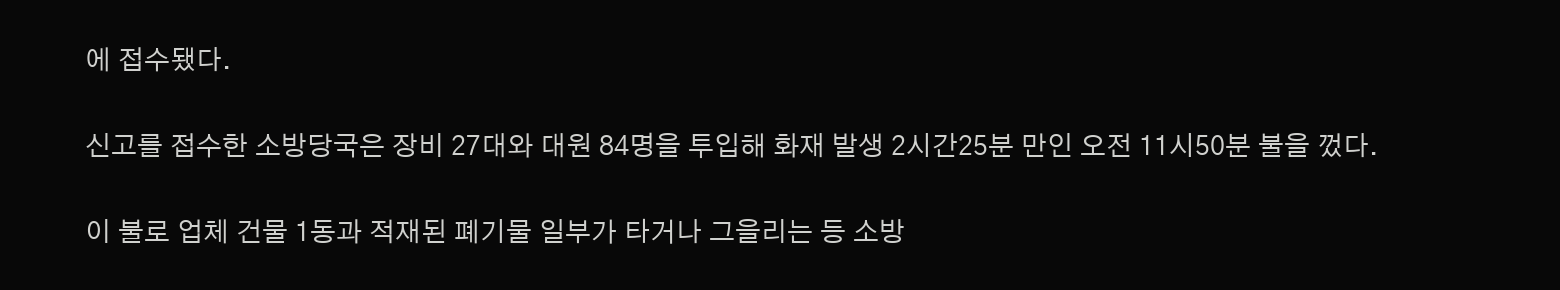에 접수됐다.

신고를 접수한 소방당국은 장비 27대와 대원 84명을 투입해 화재 발생 2시간25분 만인 오전 11시50분 불을 껐다.

이 불로 업체 건물 1동과 적재된 폐기물 일부가 타거나 그을리는 등 소방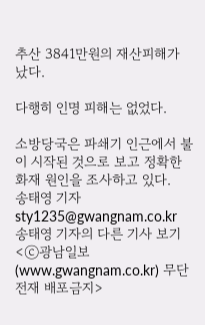추산 3841만원의 재산피해가 났다.

다행히 인명 피해는 없었다.

소방당국은 파쇄기 인근에서 불이 시작된 것으로 보고 정확한 화재 원인을 조사하고 있다.
송태영 기자 sty1235@gwangnam.co.kr         송태영 기자의 다른 기사 보기
<ⓒ광남일보 (www.gwangnam.co.kr) 무단전재 배포금지>